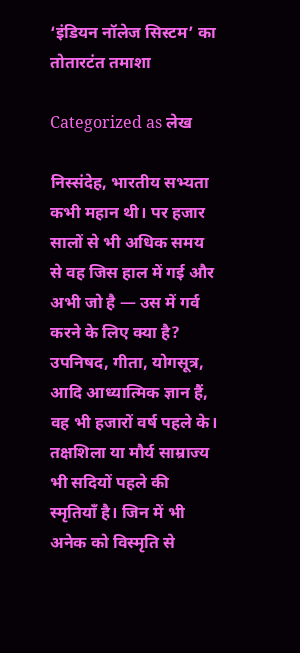‘इंडियन नॉलेज सिस्टम’ का तोतारटंत तमाशा

Categorized as लेख

निस्संदेह, भारतीय सभ्यता कभी महान थी। पर हजार सालों से भी अधिक समय से वह जिस हाल में गई और अभी जो है — उस में गर्व करने के लिए क्या है? उपनिषद, गीता, योगसूत्र, आदि आध्यात्मिक ज्ञान हैं, वह भी हजारों वर्ष पहले के। तक्षशिला या मौर्य साम्राज्य भी सदियों पहले की स्मृतियाँ है। जिन में भी अनेक को विस्मृति से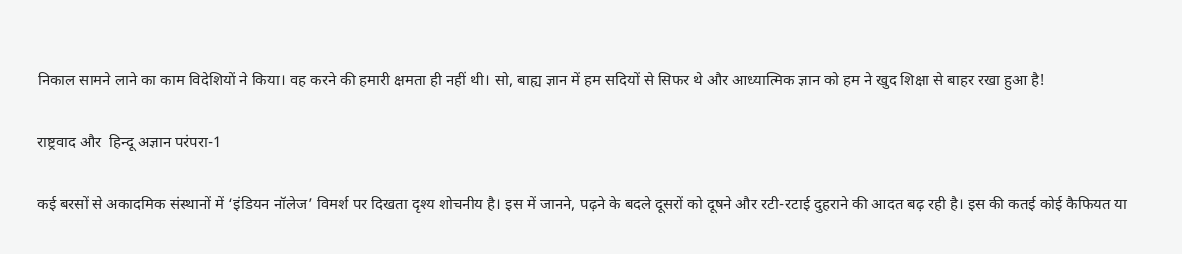निकाल सामने लाने का काम विदेशियों ने किया। वह करने की हमारी क्षमता ही नहीं थी। सो, बाह्य ज्ञान में हम सदियों से सिफर थे और आध्यात्मिक ज्ञान को हम ने खुद शिक्षा से बाहर रखा हुआ है!

राष्ट्रवाद और  हिन्दू अज्ञान परंपरा-1

कई बरसों से अकादमिक संस्थानों में ‘इंडियन नॉलेज’ विमर्श पर दिखता दृश्य शोचनीय है। इस में जानने, पढ़ने के बदले दूसरों को दूषने और रटी-रटाई दुहराने की आदत बढ़ रही है। इस की कतई कोई कैफियत या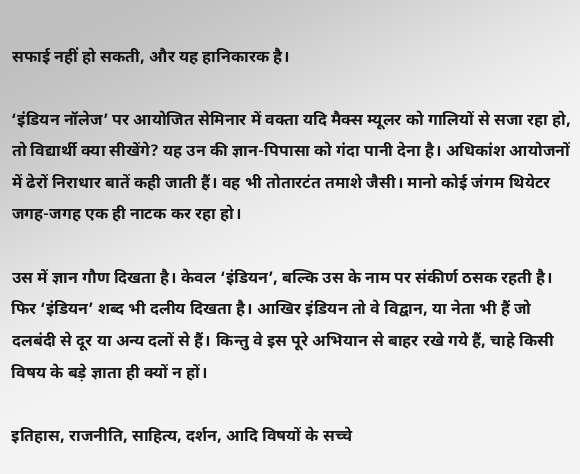सफाई नहीं हो सकती, और यह हानिकारक है।

‘इंडियन नॉलेज’ पर आयोजित सेमिनार में वक्ता यदि मैक्स म्यूलर को गालियों से सजा रहा हो, तो विद्यार्थी क्या सीखेंगे? यह उन की ज्ञान-पिपासा को गंदा पानी देना है। अधिकांश आयोजनों में ढेरों निराधार बातें कही जाती हैं। वह भी तोतारटंत तमाशे जैसी। मानो कोई जंगम थियेटर जगह-जगह एक ही नाटक कर रहा हो।

उस में ज्ञान गौण दिखता है। केवल ‘इंडियन’, बल्कि उस के नाम पर संकीर्ण ठसक रहती है। फिर ‘इंडियन’ शब्द भी दलीय दिखता है। आखिर इंडियन तो वे विद्वान, या नेता भी हैं जो दलबंदी से दूर या अन्य दलों से हैं। किन्तु वे इस पूरे अभियान से बाहर रखे गये हैं, चाहे किसी विषय के बड़े ज्ञाता ही क्यों न हों।

इतिहास, राजनीति, साहित्य, दर्शन, आदि विषयों के सच्चे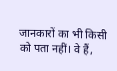जानकारों का भी किसी को पता नहीं। वे हैं,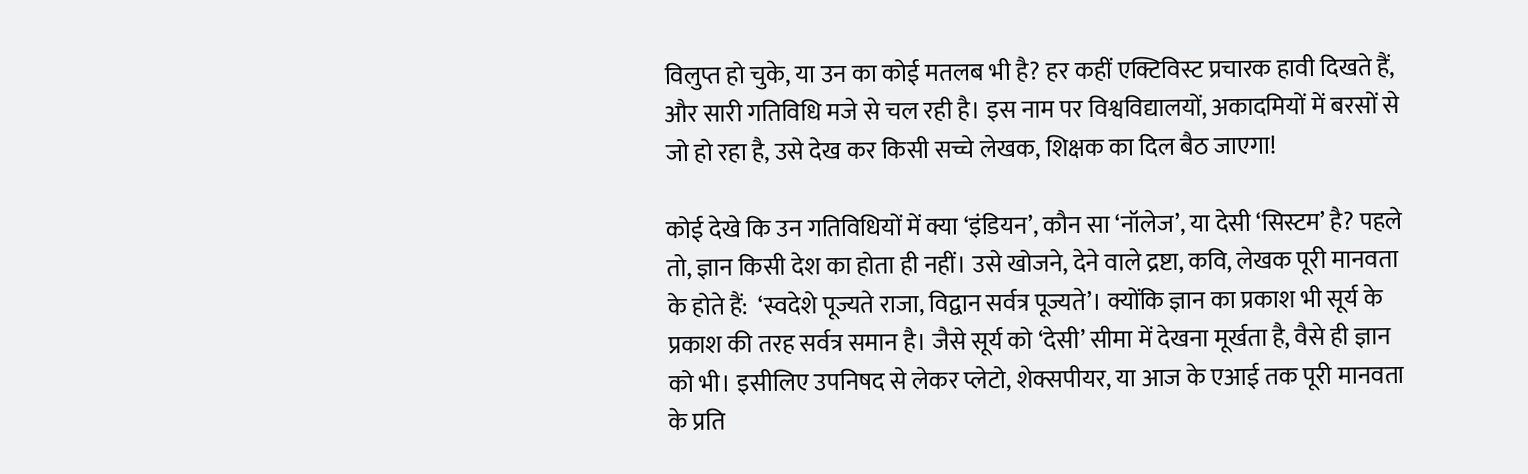विलुप्त हो चुके, या उन का कोई मतलब भी है? हर कहीं एक्टिविस्ट प्रचारक हावी दिखते हैं, और सारी गतिविधि मजे से चल रही है। इस नाम पर विश्वविद्यालयों, अकादमियों में बरसों से जो हो रहा है, उसे देख कर किसी सच्चे लेखक, शिक्षक का दिल बैठ जाएगा!

कोई देखे कि उन गतिविधियों में क्या ‘इंडियन’, कौन सा ‘नॉलेज’, या देसी ‘सिस्टम’ है? पहले तो, ज्ञान किसी देश का होता ही नहीं। उसे खोजने, देने वाले द्रष्टा, कवि, लेखक पूरी मानवता के होते हैं:  ‘स्वदेशे पूज्यते राजा, विद्वान सर्वत्र पूज्यते’। क्योंकि ज्ञान का प्रकाश भी सूर्य के प्रकाश की तरह सर्वत्र समान है। जैसे सूर्य को ‘देसी’ सीमा में देखना मूर्खता है, वैसे ही ज्ञान को भी। इसीलिए उपनिषद से लेकर प्लेटो, शेक्सपीयर, या आज के एआई तक पूरी मानवता के प्रति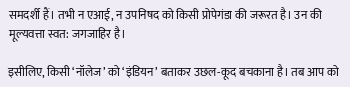समदर्शी हैं। तभी न एआई, न उपनिषद को किसी प्रोपेगंडा की जरूरत है। उन की मूल्यवत्ता स्वत: जगजाहिर है।

इसीलिए, किसी ‘नॉलेज’ को ‘इंडियन’ बताकर उछल-कूद बचकाना है। तब आप को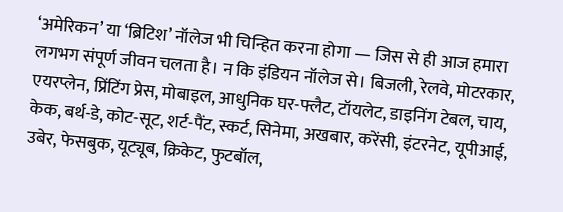‘अमेरिकन’ या ‘ब्रिटिश’ नॉलेज भी चिन्हित करना होगा — जिस से ही आज हमारा लगभग संपूर्ण जीवन चलता है। न कि इंडियन नॉलेज से। बिजली, रेलवे, मोटरकार, एयरप्लेन, प्रिंटिंग प्रेस, मोबाइल, आधुनिक घर-फ्लैट, टॉयलेट, डाइनिंग टेबल, चाय, केक, बर्थ-डे, कोट-सूट, शर्ट-पैंट, स्कर्ट, सिनेमा, अखबार, करेंसी, इंटरनेट, यूपीआई, उबेर, फेसबुक, यूट्यूब, क्रिकेट, फुटबॉल,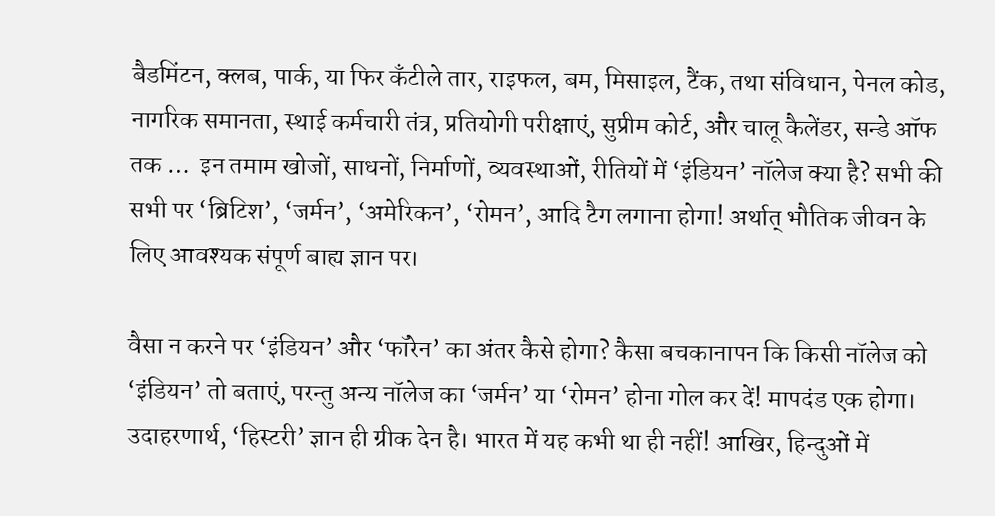बैडमिंटन, क्लब, पार्क, या फिर कँटीले तार, राइफल, बम, मिसाइल, टैंक, तथा संविधान, पेनल कोड, नागरिक समानता, स्थाई कर्मचारी तंत्र, प्रतियोगी परीक्षाएं, सुप्रीम कोर्ट, और चालू कैलेंडर, सन्डे ऑफ तक …  इन तमाम खोजों, साधनों, निर्माणों, व्यवस्थाओं, रीतियों में ‘इंडियन’ नॉलेज क्या है? सभी की सभी पर ‘ब्रिटिश’, ‘जर्मन’, ‘अमेरिकन’, ‘रोमन’, आदि टैग लगाना होगा! अर्थात् भौतिक जीवन के लिए आवश्यक संपूर्ण बाह्य ज्ञान पर।

वैसा न करने पर ‘इंडियन’ और ‘फॉरेन’ का अंतर कैसे होगा? कैसा बचकानापन कि किसी नॉलेज को ‘इंडियन’ तो बताएं, परन्तु अन्य नॉलेज का ‘जर्मन’ या ‘रोमन’ होना गोल कर दें! मापदंड एक होगा। उदाहरणार्थ, ‘हिस्टरी’ ज्ञान ही ग्रीक देन है। भारत में यह कभी‌ था ही नहीं! आखिर, हिन्दुओं में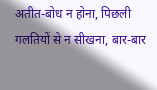अतीत-बोध न होना, पिछली गलतियों से न सीखना, बार-बार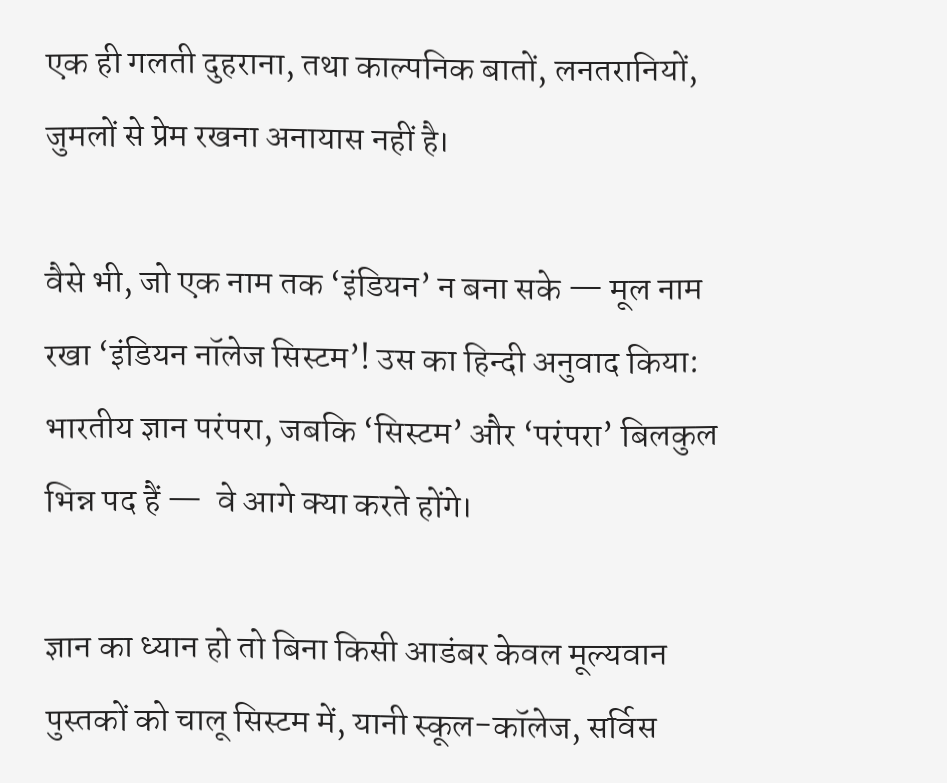एक ही गलती दुहराना, तथा काल्पनिक बातों, लनतरानियों, जुमलों से प्रेम रखना अनायास नहीं है।

वैसे भी, जो एक नाम तक ‘इंडियन’ न बना सके — मूल नाम रखा ‘इंडियन नॉलेज सिस्टम’! उस का हिन्दी अनुवाद किया:  भारतीय ज्ञान परंपरा, जबकि ‘सिस्टम’ और ‘परंपरा’ बिलकुल भिन्न पद हैं —  वे आगे क्या करते होंगे।

ज्ञान का ध्यान हो तो बिना किसी आडंबर केवल मूल्यवान पुस्तकों को चालू सिस्टम में, यानी स्कूल-कॉलेज, सर्विस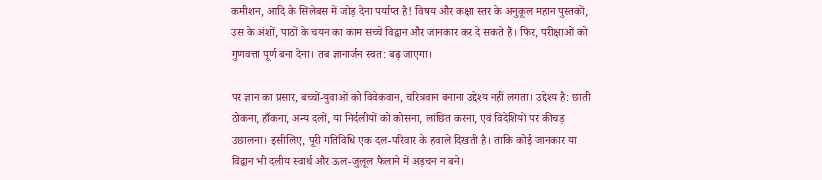कमीशन, आदि के सिलेबस में जोड़ देना पर्याप्त है! विषय और कक्षा स्तर के अनुकूल महान पुस्तकों, उस के अंशों, पाठों के चयन का काम सच्चे विद्वान और जानकार कर दे सकते हैं‌। फिर, परीक्षाओं को गुणवत्ता पूर्ण बना देना। तब ज्ञानार्जन स्वत: बढ़ जाएगा।

पर ज्ञान का प्रसार, बच्चों-युवाओं को विवेकवान, चरित्रवान बनाना उद्देश्य नहीं लगता। उद्देश्य है: छाती ठोकना, हाँकना, अन्य दलों, या निर्दलीयों को कोसना, लांछित करना, एवं विदेशियों पर कीचड़ उछालना। इसीलिए, पूरी गतिविधि एक दल-परिवार के हवाले दिखती है। ताकि कोई जानकार या विद्वान भी दलीय स्वार्थ और ऊल-जुलूल फैलाने में अड़चन न बने।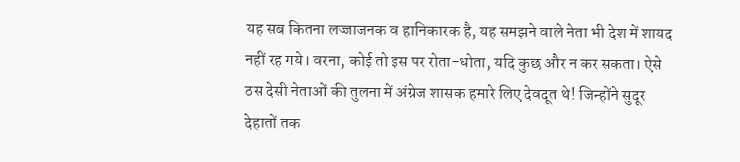यह सब कितना लज्जाजनक व हानिकारक है, यह समझने वाले नेता भी देश में शायद नहीं रह गये। वरना, कोई तो इस पर रोता-धोता, यदि कुछ और न कर सकता। ऐसे ठस देसी नेताओं की तुलना में अंग्रेज शासक हमारे लिए देवदूत थे! जिन्होंने सुदूर देहातों तक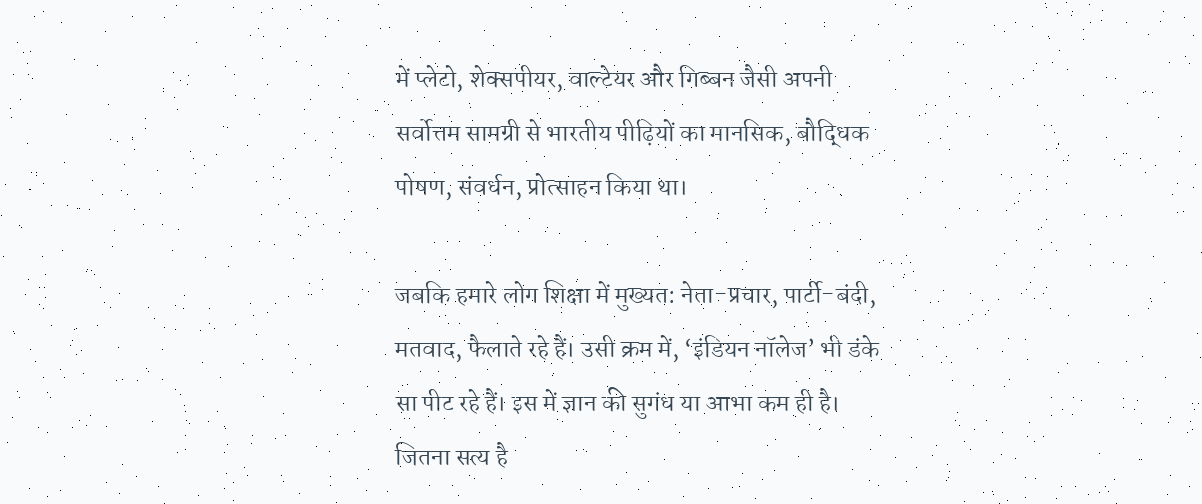में प्लेटो, शेक्सपीयर, वाल्टेयर और गिब्बन जैसी अपनी सर्वोत्तम सामग्री से भारतीय पीढ़ियों का मानसिक, बौद्धिक पोषण, संवर्धन, प्रोत्साहन किया था।

जबकि हमारे लोग शिक्षा में मुख्यत: नेता-प्रचार, पार्टी-बंदी, मतवाद, फैलाते रहे हैं। उसी क्रम में, ‘इंडियन नॉलेज’ भी डंके सा पीट रहे हैं। इस में ज्ञान की सुगंध या आभा कम ही है। जितना सत्य है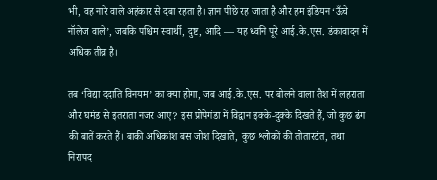भी, वह नारे वाले अहंकार से दबा रहता है। ज्ञान पीछे रह जाता है और हम इंडियन ‘ऊँचे नॉलेज वाले’, जबकि पश्चिम स्वार्थी, दुष्ट, आदि — यह ध्वनि पूरे आई.के.एस. डंकावादन में अधिक तीव्र है।

तब ‘विद्या ददाति विनयम’ का क्या होगा, जब आई.के.एस. पर बोलने वाला तैश में लहराता और घमंड से इतराता नजर आए? इस प्रोपेगंडा में विद्वान इक्के-दुक्के दिखते ‌हैं, जो कुछ ढंग की बातें करते हैं। बाकी अधिकांश बस जोश दिखाते, कुछ श्लोकों की तोतारटंत, तथा निरापद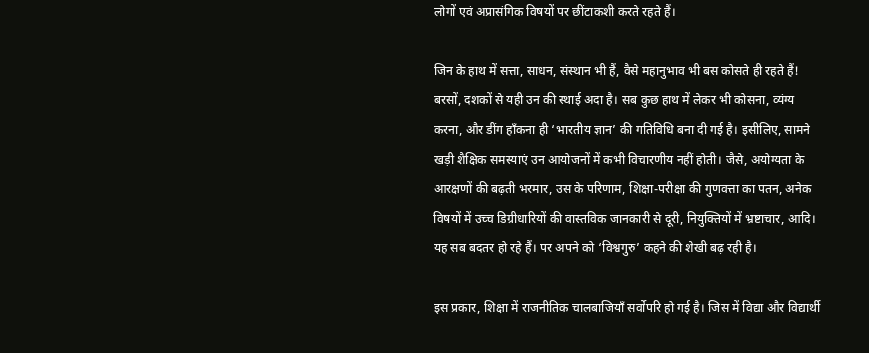लोगों एवं अप्रासंगिक विषयों पर छींटाकशी करते रहते हैं।

जिन के हाथ में सत्ता, साधन, संस्थान भी हैं, वैसे महानुभाव भी बस कोसते ही रहते हैं! बरसों, दशकों से यही उन की स्थाई अदा है। सब कुछ हाथ में लेकर भी कोसना, व्यंग्य करना, और डींग हाँकना ही ‘भारतीय ज्ञान’ की गतिविधि बना दी गई है। इसीलिए, सामने खड़ी शैक्षिक समस्याएं उन आयोजनों में कभी विचारणीय नहीं होती। जैसे, अयोग्यता के आरक्षणों की बढ़ती भरमार, उस के परिणाम, शिक्षा-परीक्षा की गुणवत्ता का पतन, अनेक विषयों में उच्च डिग्रीधारियों की वास्तविक जानकारी से दूरी, नियुक्तियों में भ्रष्टाचार, आदि। यह सब बदतर हो रहे हैं। पर अपने को ‘विश्वगुरु’ कहने की शेखी बढ़ रही है।

इस प्रकार, शिक्षा में राजनीतिक चालबाजियाँ सर्वोपरि हो गई है। जिस में विद्या और विद्यार्थी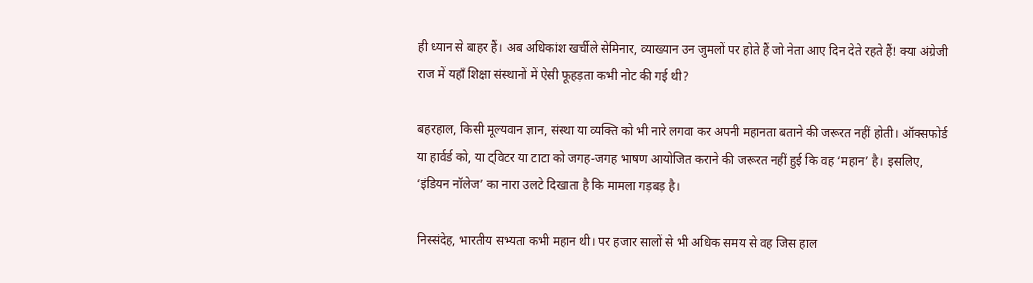ही ध्यान से बाहर हैं। अब अधिकांश खर्चीले सेमिनार, व्याख्यान उन जुमलों पर होते हैं जो नेता आए दिन देते रहते हैं! क्या अंग्रेजी राज में यहाँ शिक्षा संस्थानों में ऐसी फूहड़ता कभी नोट की गई थी?

बहरहाल, किसी मूल्यवान ज्ञान, संस्था या व्यक्ति को भी नारे लगवा कर अपनी महानता बताने की जरूरत नहीं होती। ऑक्सफोर्ड या हार्वर्ड को, या ट्विटर या टाटा को जगह-जगह भाषण आयोजित कराने की जरूरत नहीं हुई कि वह ‘महान’ है। इसलिए, ‘इंडियन नॉलेज’ का नारा उलटे दिखाता है कि मामला गड़बड़ है।

निस्संदेह, भारतीय सभ्यता कभी महान थी। पर हजार सालों से भी अधिक समय से वह जिस हाल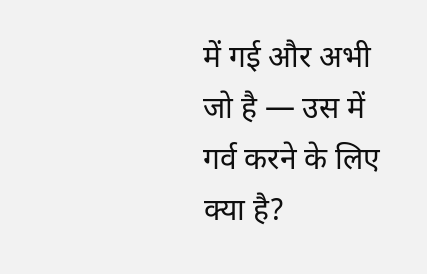में गई और अभी जो है — उस में गर्व करने के लिए क्या है?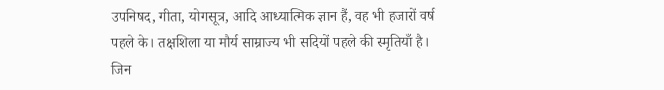उपनिषद, गीता, योगसूत्र, आदि आध्यात्मिक ज्ञान हैं, वह भी हजारों वर्ष पहले के। तक्षशिला या मौर्य साम्राज्य भी सदियों पहले की स्मृतियाँ है। जिन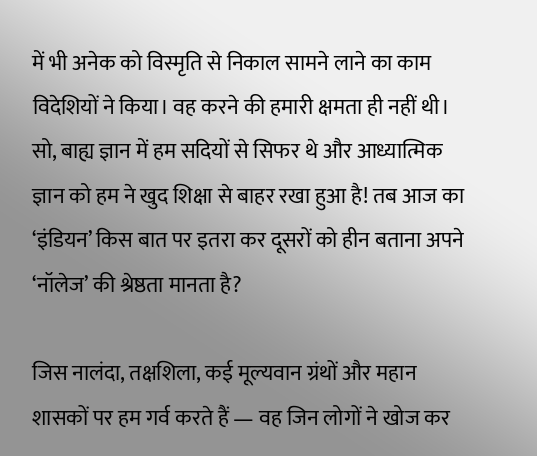में भी अनेक को विस्मृति से निकाल सामने लाने का काम विदेशियों ने किया। वह करने की हमारी क्षमता ही नहीं थी। सो, बाह्य ज्ञान में हम सदियों से सिफर थे और आध्यात्मिक ज्ञान को हम ने खुद शिक्षा से बाहर रखा हुआ है! तब आज का ‘इंडियन’ किस बात पर इतरा कर दूसरों को हीन बताना अपने ‘नॉलेज’ की श्रेष्ठता मानता है?

जिस नालंदा, तक्षशिला, कई मूल्यवान ग्रंथों और महान शासकों पर हम गर्व करते हैं — वह जिन लोगों ने खोज कर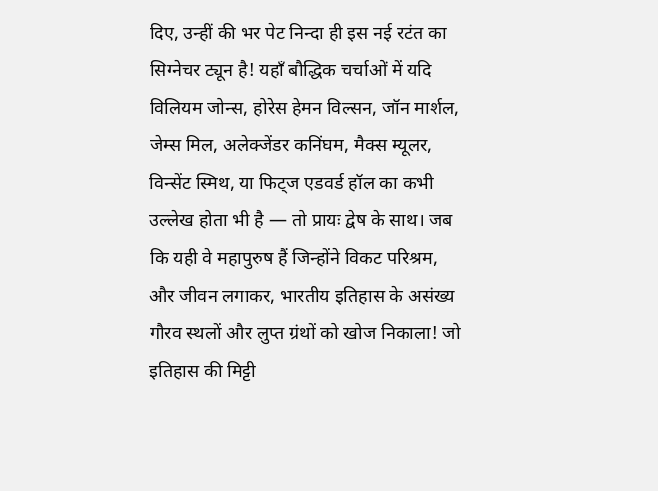दिए, उन्हीं की भर पेट निन्दा ही इस नई रटंत का सिग्नेचर ट्यून है! यहाँ बौद्धिक चर्चाओं‌ में यदि विलियम जोन्स, होरेस हेमन विल्सन, जॉन मार्शल, जेम्स मिल, अलेक्जेंडर कनिंघम, मैक्स म्यूलर, विन्सेंट स्मिथ, या फिट्ज एडवर्ड हॉल का कभी उल्लेख होता भी है — तो प्रायः द्वेष के साथ। जब कि यही वे महापुरुष हैं जिन्होंने विकट परिश्रम, और जीवन लगाकर, भारतीय इतिहास के असंख्य गौरव स्थलों और लुप्त ग्रंथों को खोज निकाला! जो इतिहास की मिट्टी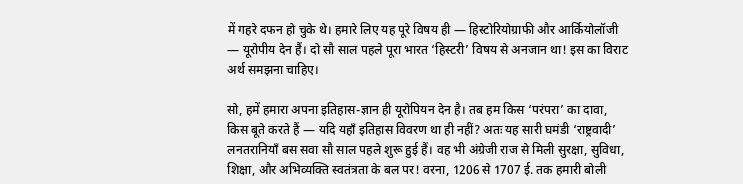में गहरे दफन हो चुके थे। हमारे लिए यह पूरे विषय ही — हिस्टोरियोग्राफी और आर्कियोलॉजी — यूरोपीय देन‌ हैं। दो सौ साल पहले पूरा भारत ‘हिस्टरी’ विषय से अनजान था! इस का विराट अर्थ समझना चाहिए।

सो, हमें हमारा अपना इतिहास-ज्ञान ही यूरोपियन देन है। तब हम किस ‘परंपरा’ का दावा, किस बूते करते हैं — यदि यहाँ इतिहास विवरण था ही नहीं? अतः यह सारी घमंडी ‘राष्ट्रवादी’ लनतरानियाँ बस सवा सौ साल पहले शुरू हुई हैं। वह भी अंग्रेजी राज से मिली सुरक्षा, सुविधा, शिक्षा, और अभिव्यक्ति स्वतंत्रता के बल पर! वरना, 1206 से 1707 ई. तक हमारी बोली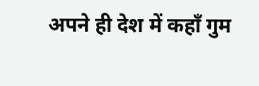अपने ही देश में कहाँ गुम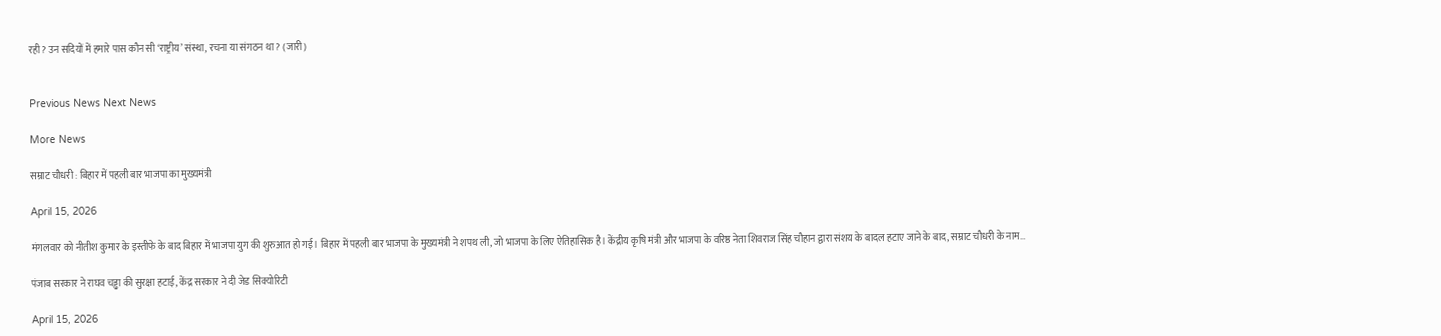रही? उन सदियों में हमारे पास कौन सी ‘राष्ट्रीय’ संस्था, रचना या संगठन था? (जारी)


Previous News Next News

More News

सम्राट चौधरी : बिहार में पहली बार भाजपा का मुख्यमंत्री

April 15, 2026

मंगलवार को नीतीश कुमार के इस्तीफे के बाद बिहार में भाजपा युग की शुरुआत हो गई। बिहार में पहली बार भाजपा के मुख्यमंत्री ने शपथ ली, जो भाजपा के लिए ऐतिहासिक है। केंद्रीय कृषि मंत्री और भाजपा के वरिष्ठ नेता शिवराज सिंह चौहान द्वारा संशय के बादल हटाए जाने के बाद, सम्राट चौधरी के नाम…

पंजाब सरकार ने राघव चड्ढा की सुरक्षा हटाई, केंद्र सरकार ने दी जेड सिक्योरिटी

April 15, 2026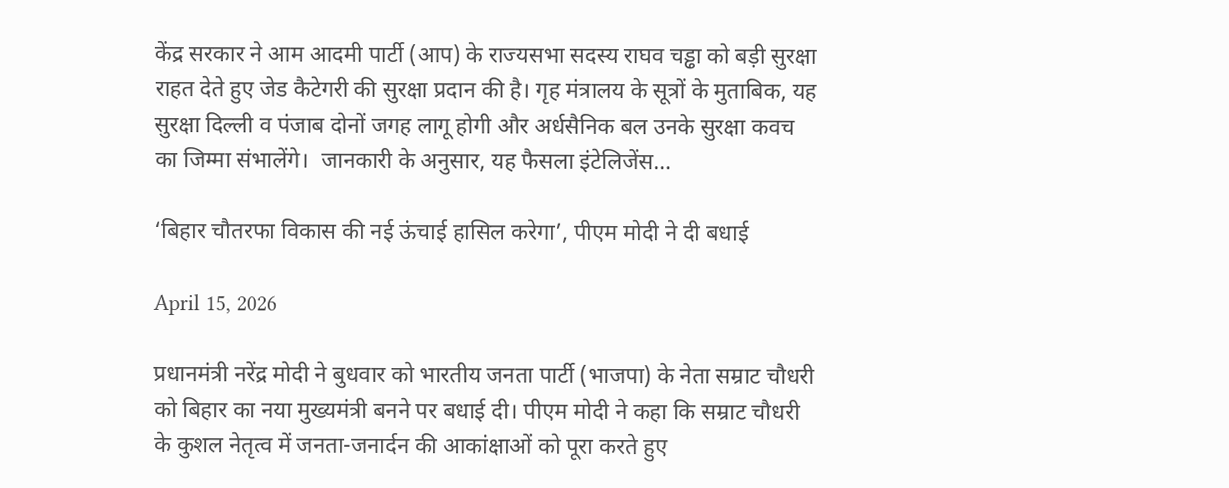केंद्र सरकार ने आम आदमी पार्टी (आप) के राज्यसभा सदस्य राघव चड्ढा को बड़ी सुरक्षा राहत देते हुए जेड कैटेगरी की सुरक्षा प्रदान की है। गृह मंत्रालय के सूत्रों के मुताबिक, यह सुरक्षा दिल्ली व पंजाब दोनों जगह लागू होगी और अर्धसैनिक बल उनके सुरक्षा कवच का जिम्मा संभालेंगे।  जानकारी के अनुसार, यह फैसला इंटेलिजेंस…

‘बिहार चौतरफा विकास की नई ऊंचाई हासिल करेगा’, पीएम मोदी ने दी बधाई

April 15, 2026

प्रधानमंत्री नरेंद्र मोदी ने बुधवार को भारतीय जनता पार्टी (भाजपा) के नेता सम्राट चौधरी को बिहार का नया मुख्यमंत्री बनने पर बधाई दी। पीएम मोदी ने कहा कि सम्राट चौधरी के कुशल नेतृत्व में जनता-जनार्दन की आकांक्षाओं को पूरा करते हुए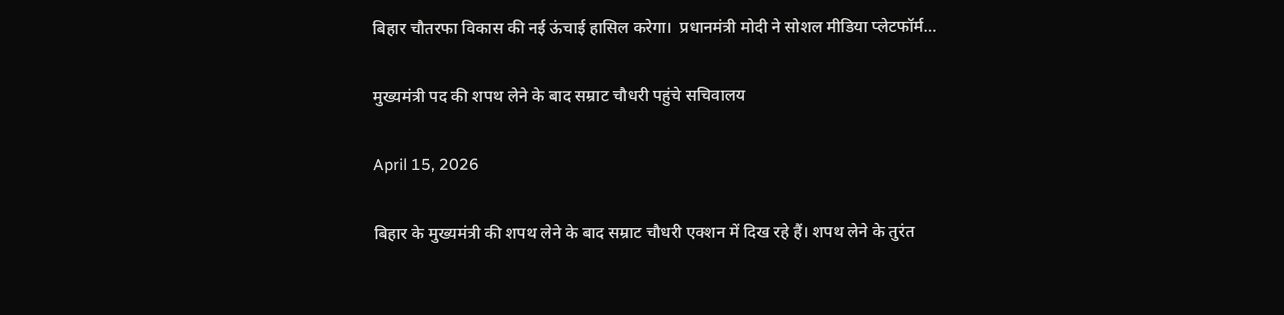बिहार चौतरफा विकास की नई ऊंचाई हासिल करेगा।  प्रधानमंत्री मोदी ने सोशल मीडिया प्लेटफॉर्म…

मुख्यमंत्री पद की शपथ लेने के बाद सम्राट चौधरी पहुंचे सचिवालय

April 15, 2026

बिहार के मुख्यमंत्री की शपथ लेने के बाद सम्राट चौधरी एक्शन में दिख रहे हैं। शपथ लेने के तुरंत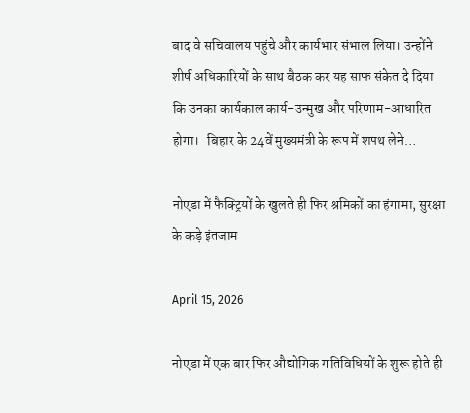बाद वे सचिवालय पहुंचे और कार्यभार संभाल लिया। उन्होंने शीर्ष अधिकारियों के साथ बैठक कर यह साफ संकेत दे दिया कि उनका कार्यकाल कार्य-उन्मुख और परिणाम-आधारित होगा।   बिहार के 24वें मुख्यमंत्री के रूप में शपथ लेने…

नोएडा में फैक्ट्रियों के खुलते ही फिर श्रमिकों का हंगामा, सुरक्षा के कड़े इंतजाम

April 15, 2026

नोएडा में एक बार फिर औद्योगिक गतिविधियों के शुरू होते ही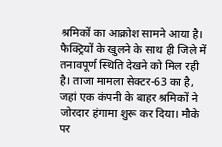श्रमिकों का आक्रोश सामने आया है। फैक्ट्रियों के खुलने के साथ ही जिले में तनावपूर्ण स्थिति देखने को मिल रही है। ताजा मामला सेक्टर-63 का है, जहां एक कंपनी के बाहर श्रमिकों ने जोरदार हंगामा शुरू कर दिया। मौके पर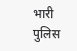भारी पुलिस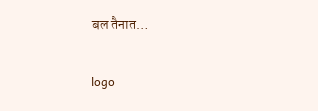बल तैनात…

logo